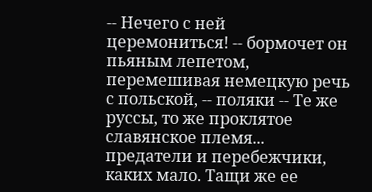-- Нечего с ней церемониться! -- бормочет он пьяным лепетом, перемешивая немецкую речь с польской, -- поляки -- Те же руссы, то же проклятое славянское племя... предатели и перебежчики, каких мало. Тащи же ее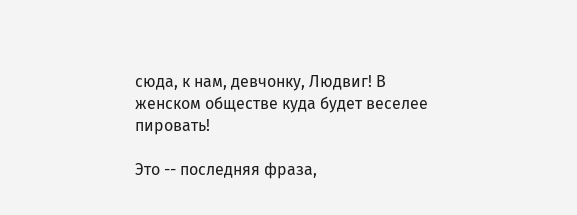сюда, к нам, девчонку, Людвиг! В женском обществе куда будет веселее пировать!

Это -- последняя фраза,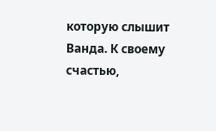которую слышит Ванда. К своему счастью,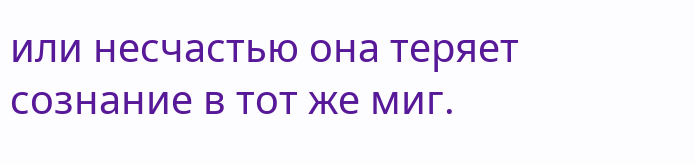или несчастью она теряет сознание в тот же миг.